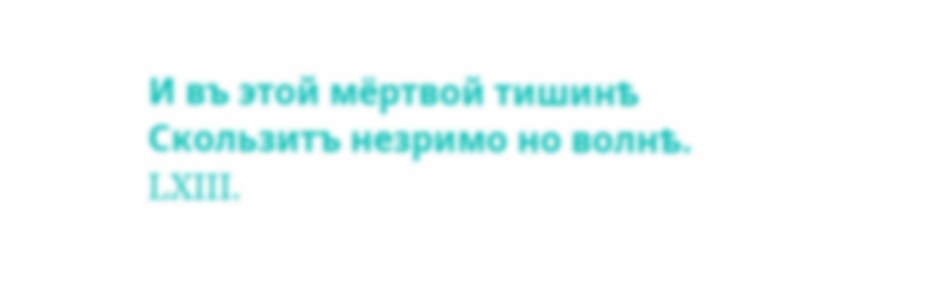И въ этой мёртвой тишинѣ
Скользитъ незримо но волнѣ.
LXIII.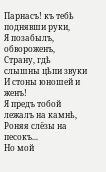Парнасъ! къ тебѣ поднявши руки,
Я позабылъ, обвороженъ,
Страну, гдѣ слышны цѣпи звуки
И стоны юношей и женъ!
Я предъ тобой лежалъ на камнѣ,
Роняя слёзы на песокъ...
Но мой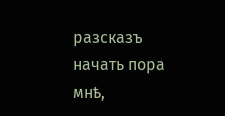разсказъ начать пора мнѣ,